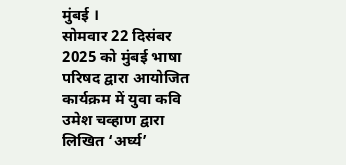मुंबई ।
सोमवार 22 दिसंबर 2025 को मुंबई भाषा परिषद द्वारा आयोजित कार्यक्रम में युवा कवि उमेश चव्हाण द्वारा लिखित ‘अर्घ्य’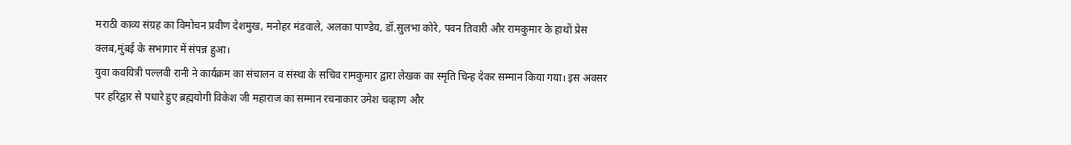मराठी काव्य संग्रह का विमोचन प्रवीण देशमुख, मनोहर मंडवाले, अलका पाण्डेय, डॉ.सुलभा कोरे, पवन तिवारी और रामकुमार के हाथों प्रेस क्लब,मुंबई के सभागार में संपन्न हुआ।
युवा कवयित्री पल्लवी रानी ने कार्यक्रम का संचालन व संस्था के सचिव रामकुमार द्वारा लेखक का स्मृति चिन्ह देकर सम्मान किया गया। इस अवसर पर हरिद्वार से पधारे हुए ब्रह्मयोगी विकेश जी महाराज का सम्मान रचनाकार उमेश चव्हाण और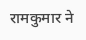रामकुमार ने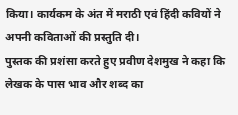किया। कार्यकम के अंत में मराठी एवं हिंदी कवियों ने अपनी कविताओं की प्रस्तुति दी।
पुस्तक की प्रशंसा करते हुए प्रवीण देशमुख ने कहा कि लेखक के पास भाव और शब्द का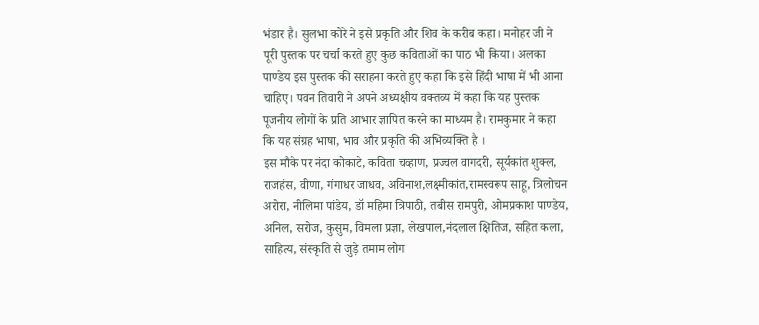भंडार है। सुलभा कोरे ने इसे प्रकृति और शिव के करीब कहा। मनोहर जी ने पूरी पुस्तक पर चर्चा करते हुए कुछ कविताओं का पाठ भी किया। अलका पाण्डेय इस पुस्तक की सराहना करते हुए कहा कि इसे हिंदी भाषा में भी आना चाहिए। पवन तिवारी ने अपने अध्यक्षीय वक्तव्य में कहा कि यह पुस्तक पूजनीय लोगों के प्रति आभार ज्ञापित करने का माध्यम है। रामकुमार ने कहा कि यह संग्रह भाषा, भाव और प्रकृति की अभिव्यक्ति है ।
इस मौके पर नंदा कोकाटे, कविता चव्हाण, प्रज्वल वागदरी, सूर्यकांत शुक्ल, राजहंस, वीणा, गंगाधर जाधव, अविनाश,लक्ष्मीकांत,रामस्वरूप साहू, त्रिलोचन अरोरा, नीलिमा पांडेय, डॉ महिमा त्रिपाठी, तबीस रामपुरी, ओमप्रकाश पाण्डेय, अनिल, सरोज, कुसुम, विमला प्रज्ञा, लेखपाल,नंदलाल क्षितिज, सहित कला, साहित्य, संस्कृति से जुड़े तमाम लोग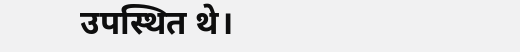उपस्थित थे।